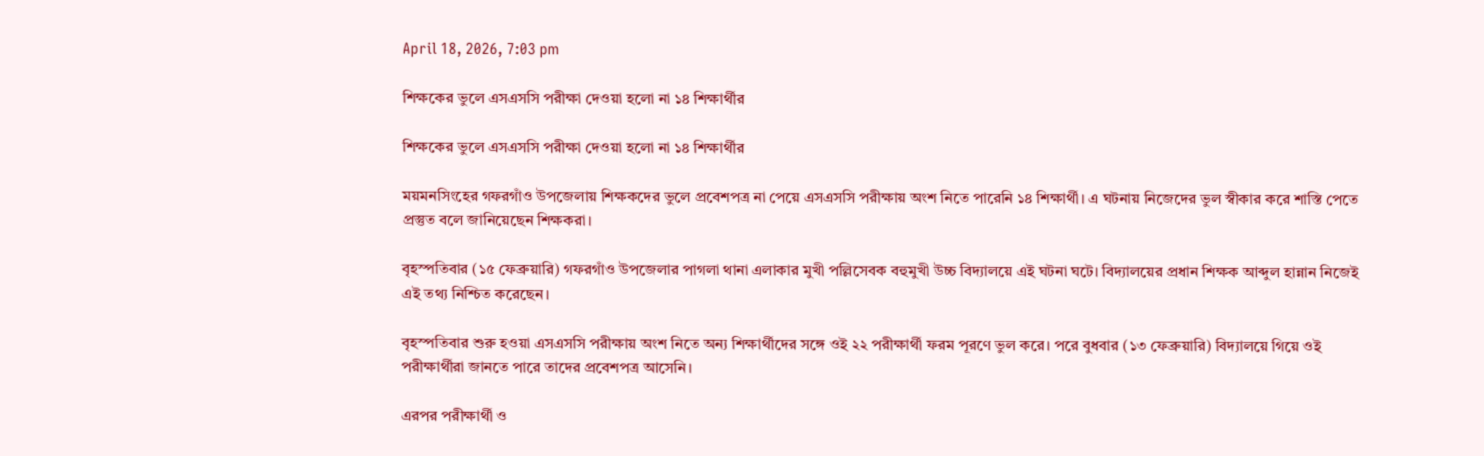April 18, 2026, 7:03 pm

শিক্ষকের ভুলে এসএসসি পরীক্ষা দেওয়া হলো না ১৪ শিক্ষার্থীর

শিক্ষকের ভুলে এসএসসি পরীক্ষা দেওয়া হলো না ১৪ শিক্ষার্থীর

ময়মনসিংহের গফরগাঁও উপজেলায় শিক্ষকদের ভুলে প্রবেশপত্র না পেয়ে এসএসসি পরীক্ষায় অংশ নিতে পারেনি ১৪ শিক্ষার্থী। এ ঘটনায় নিজেদের ভুল স্বীকার করে শাস্তি পেতে প্রস্তুত বলে জানিয়েছেন শিক্ষকরা।

বৃহস্পতিবার (১৫ ফেব্রুয়ারি) গফরগাঁও উপজেলার পাগলা থানা এলাকার মুখী পল্লিসেবক বহুমুখী উচ্চ বিদ্যালয়ে এই ঘটনা ঘটে। বিদ্যালয়ের প্রধান শিক্ষক আব্দুল হান্নান নিজেই এই তথ্য নিশ্চিত করেছেন।

বৃহস্পতিবার শুরু হওয়া এসএসসি পরীক্ষায় অংশ নিতে অন্য শিক্ষার্থীদের সঙ্গে ওই ২২ পরীক্ষার্থী ফরম পূরণে ভুল করে। পরে বুধবার (১৩ ফেব্রুয়ারি) বিদ্যালয়ে গিয়ে ওই পরীক্ষার্থীরা জানতে পারে তাদের প্রবেশপত্র আসেনি।

এরপর পরীক্ষার্থী ও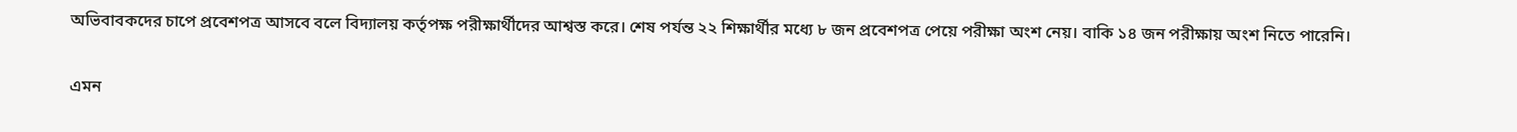অভিবাবকদের চাপে প্রবেশপত্র আসবে বলে বিদ্যালয় কর্তৃপক্ষ পরীক্ষার্থীদের আশ্বস্ত করে। শেষ পর্যন্ত ২২ শিক্ষার্থীর মধ্যে ৮ জন প্রবেশপত্র পেয়ে পরীক্ষা অংশ নেয়। বাকি ১৪ জন পরীক্ষায় অংশ নিতে পারেনি।

এমন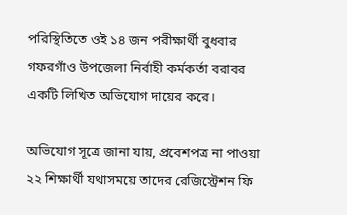পরিস্থিতিতে ওই ১৪ জন পরীক্ষার্থী বুধবার গফরগাঁও উপজেলা নির্বাহী কর্মকর্তা বরাবর একটি লিখিত অভিযোগ দায়ের করে।

অভিযোগ সূত্রে জানা যায়, প্রবেশপত্র না পাওয়া ২২ শিক্ষার্থী যথাসময়ে তাদের রেজিস্ট্রেশন ফি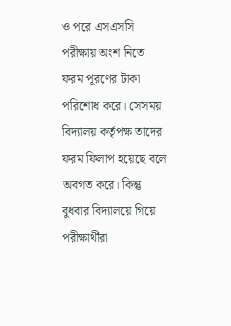ও পরে এসএসসি পরীক্ষায় অংশ নিতে ফরম পূরণের টাকা পরিশোধ করে। সেসময় বিদ্যালয় কর্তৃপক্ষ তাদের ফরম ফিলাপ হয়েছে বলে অবগত করে। কিন্তু বুধবার বিদ্যালয়ে গিয়ে পরীক্ষার্থীরা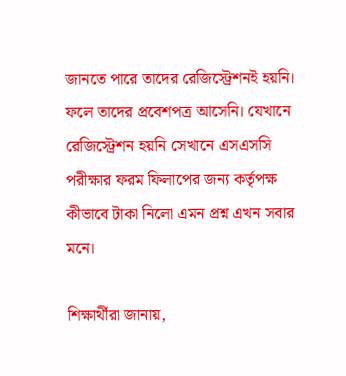জানতে পারে তাদের রেজিস্ট্রেশনই হয়নি। ফলে তাদের প্রবেশপত্র আসেনি। যেখানে রেজিস্ট্রেশন হয়নি সেখানে এসএসসি পরীক্ষার ফরম ফিলাপের জন্য কর্তৃপক্ষ কীভাবে টাকা নিলো এমন প্রশ্ন এখন সবার মনে।

শিক্ষার্থীরা জানায়,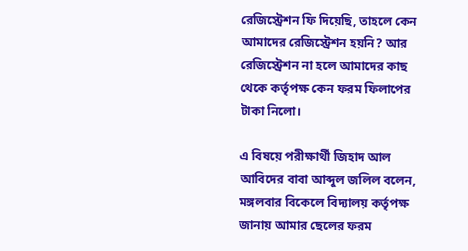রেজিস্ট্রেশন ফি দিয়েছি, তাহলে কেন আমাদের রেজিস্ট্রেশন হয়নি? আর রেজিস্ট্রেশন না হলে আমাদের কাছ থেকে কর্তৃপক্ষ কেন ফরম ফিলাপের টাকা নিলো।

এ বিষয়ে পরীক্ষার্থী জিহাদ আল আবিদের বাবা আব্দুল জলিল বলেন, মঙ্গলবার বিকেলে বিদ্যালয় কর্তৃপক্ষ জানায় আমার ছেলের ফরম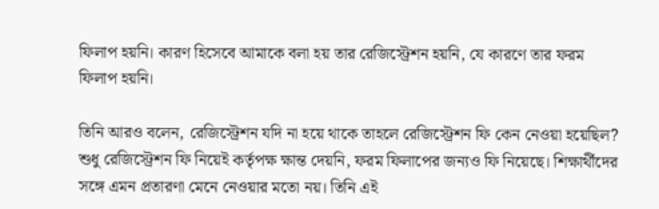ফিলাপ হয়নি। কারণ হিসেবে আমাকে বলা হয় তার রেজিস্ট্রেশন হয়নি, যে কারণে তার ফরম ফিলাপ হয়নি।

তিনি আরও বলেন, রেজিস্ট্রেশন যদি না হয়ে থাকে তাহলে রেজিস্ট্রেশন ফি কেন নেওয়া হয়েছিল? শুধু রেজিস্ট্রেশন ফি নিয়েই কর্তৃপক্ষ ক্ষান্ত দেয়নি, ফরম ফিলাপের জন্যও ফি নিয়েছে। শিক্ষার্থীদের সঙ্গে এমন প্রতারণা মেনে নেওয়ার মতো নয়। তিনি এই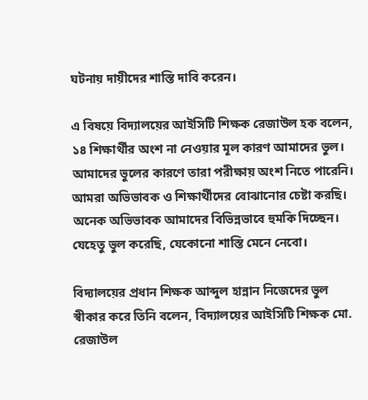ঘটনায় দায়ীদের শাস্তি দাবি করেন।

এ বিষয়ে বিদ্যালয়ের আইসিটি শিক্ষক রেজাউল হক বলেন, ১৪ শিক্ষার্থীর অংশ না নেওয়ার মূল কারণ আমাদের ভুল। আমাদের ভুলের কারণে তারা পরীক্ষায় অংশ নিতে পারেনি। আমরা অভিভাবক ও শিক্ষার্থীদের বোঝানোর চেষ্টা করছি। অনেক অভিভাবক আমাদের বিভিন্নভাবে হুমকি দিচ্ছেন। যেহেতু ভুল করেছি, যেকোনো শাস্তি মেনে নেবো।

বিদ্যালয়ের প্রধান শিক্ষক আব্দুল হান্নান নিজেদের ভুল স্বীকার করে তিনি বলেন, বিদ্যালয়ের আইসিটি শিক্ষক মো. রেজাউল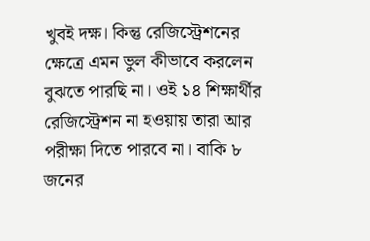খুবই দক্ষ। কিন্তু রেজিস্ট্রেশনের ক্ষেত্রে এমন ভুল কীভাবে করলেন বুঝতে পারছি না। ওই ১৪ শিক্ষার্থীর রেজিস্ট্রেশন না হওয়ায় তারা আর পরীক্ষা দিতে পারবে না। বাকি ৮ জনের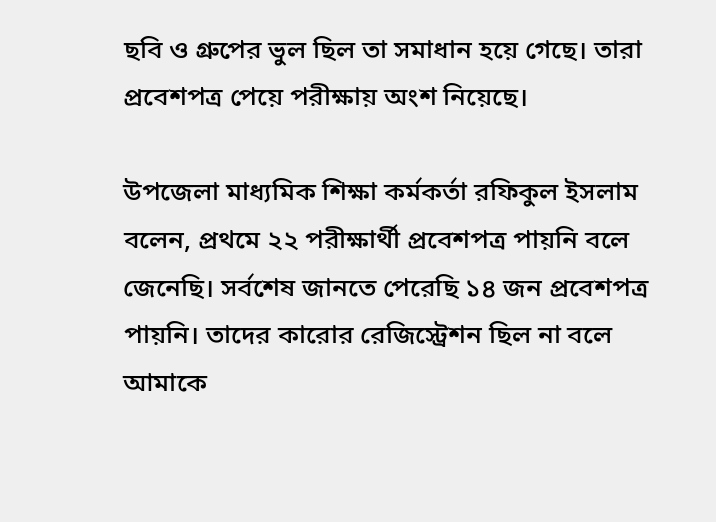ছবি ও গ্রুপের ভুল ছিল তা সমাধান হয়ে গেছে। তারা প্রবেশপত্র পেয়ে পরীক্ষায় অংশ নিয়েছে।

উপজেলা মাধ্যমিক শিক্ষা কর্মকর্তা রফিকুল ইসলাম বলেন, প্রথমে ২২ পরীক্ষার্থী প্রবেশপত্র পায়নি বলে জেনেছি। সর্বশেষ জানতে পেরেছি ১৪ জন প্রবেশপত্র পায়নি। তাদের কারোর রেজিস্ট্রেশন ছিল না বলে আমাকে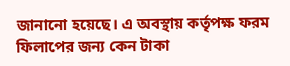জানানো হয়েছে। এ অবস্থায় কর্তৃপক্ষ ফরম ফিলাপের জন্য কেন টাকা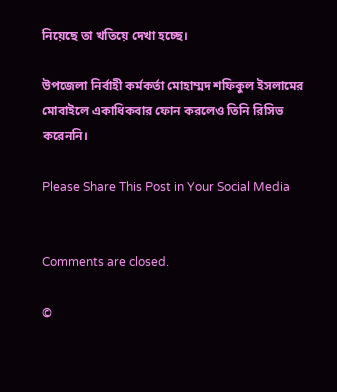নিয়েছে তা খতিয়ে দেখা হচ্ছে।

উপজেলা নির্বাহী কর্মকর্তা মোহাম্মদ শফিকুল ইসলামের মোবাইলে একাধিকবার ফোন করলেও তিনি রিসিভ করেননি।

Please Share This Post in Your Social Media


Comments are closed.

©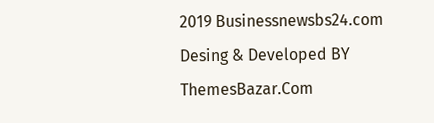2019 Businessnewsbs24.com
Desing & Developed BY ThemesBazar.Com